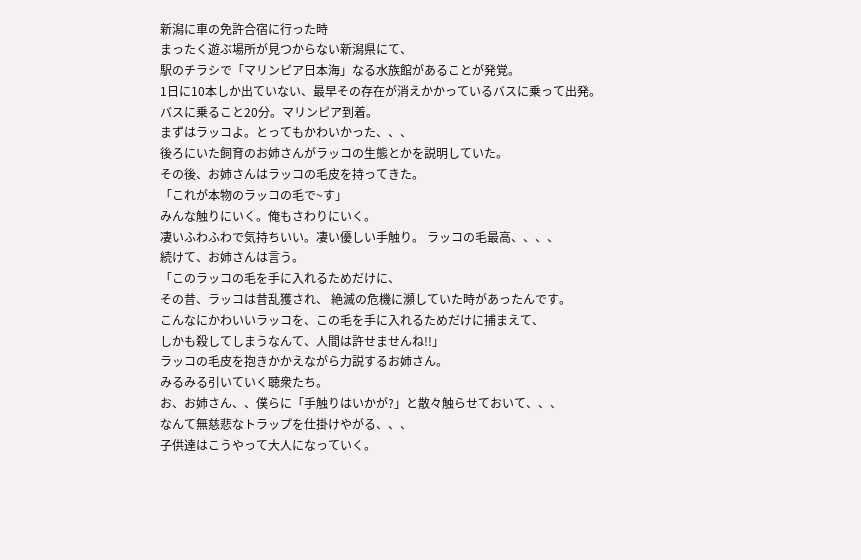新潟に車の免許合宿に行った時
まったく遊ぶ場所が見つからない新潟県にて、
駅のチラシで「マリンピア日本海」なる水族館があることが発覚。
1日に10本しか出ていない、最早その存在が消えかかっているバスに乗って出発。
バスに乗ること20分。マリンピア到着。
まずはラッコよ。とってもかわいかった、、、
後ろにいた飼育のお姉さんがラッコの生態とかを説明していた。
その後、お姉さんはラッコの毛皮を持ってきた。
「これが本物のラッコの毛で~す」
みんな触りにいく。俺もさわりにいく。
凄いふわふわで気持ちいい。凄い優しい手触り。 ラッコの毛最高、、、、
続けて、お姉さんは言う。
「このラッコの毛を手に入れるためだけに、
その昔、ラッコは昔乱獲され、 絶滅の危機に瀕していた時があったんです。
こんなにかわいいラッコを、この毛を手に入れるためだけに捕まえて、
しかも殺してしまうなんて、人間は許せませんね!!」
ラッコの毛皮を抱きかかえながら力説するお姉さん。
みるみる引いていく聴衆たち。
お、お姉さん、、僕らに「手触りはいかが?」と散々触らせておいて、、、
なんて無慈悲なトラップを仕掛けやがる、、、
子供達はこうやって大人になっていく。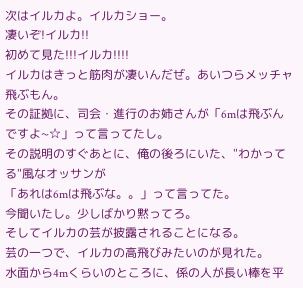次はイルカよ。イルカショー。
凄いぞ!イルカ!!
初めて見た!!!イルカ!!!!
イルカはきっと筋肉が凄いんだぜ。あいつらメッチャ飛ぶもん。
その証拠に、司会・進行のお姉さんが「6mは飛ぶんですよ~☆」って言ってたし。
その説明のすぐあとに、俺の後ろにいた、"わかってる"風なオッサンが
「あれは6mは飛ぶな。。」って言ってた。
今聞いたし。少しばかり黙ってろ。
そしてイルカの芸が披露されることになる。
芸の一つで、イルカの高飛びみたいのが見れた。
水面から4mくらいのところに、係の人が長い棒を平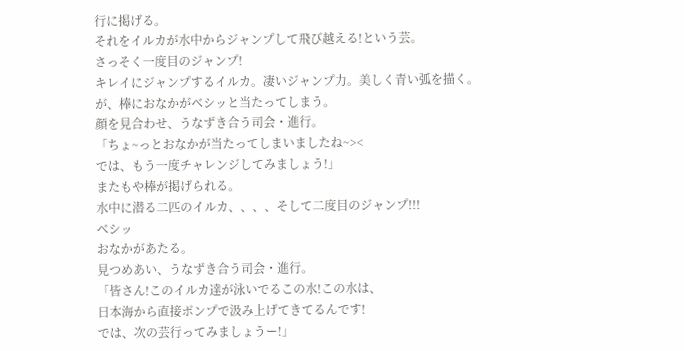行に掲げる。
それをイルカが水中からジャンプして飛び越える!という芸。
さっそく一度目のジャンプ!
キレイにジャンプするイルカ。凄いジャンプ力。美しく青い弧を描く。
が、棒におなかがベシッと当たってしまう。
顔を見合わせ、うなずき合う司会・進行。
「ちょ~っとおなかが当たってしまいましたね~><
では、もう一度チャレンジしてみましょう!」
またもや棒が掲げられる。
水中に潜る二匹のイルカ、、、、そして二度目のジャンプ!!!
ベシッ
おなかがあたる。
見つめあい、うなずき合う司会・進行。
「皆さん!このイルカ達が泳いでるこの水!この水は、
日本海から直接ポンプで汲み上げてきてるんです!
では、次の芸行ってみましょうー!」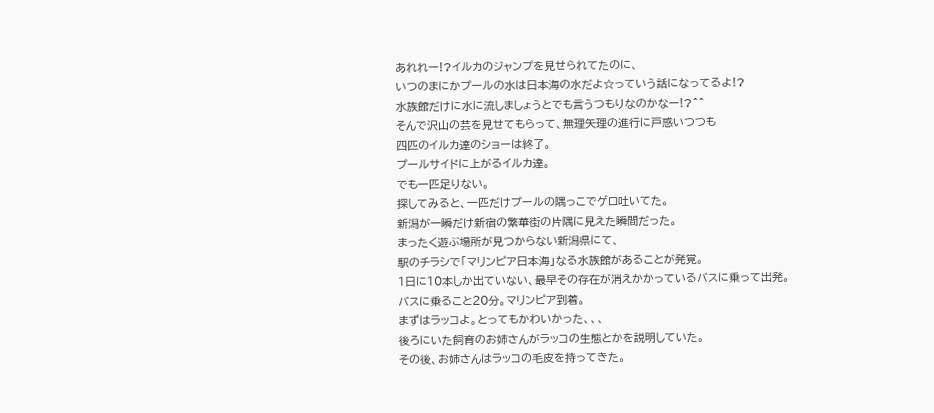あれれー!?イルカのジャンプを見せられてたのに、
いつのまにかプールの水は日本海の水だよ☆っていう話になってるよ!?
水族館だけに水に流しましょうとでも言うつもりなのかなー!?^^
そんで沢山の芸を見せてもらって、無理矢理の進行に戸惑いつつも
四匹のイルカ達のショーは終了。
プールサイドに上がるイルカ達。
でも一匹足りない。
探してみると、一匹だけプールの隅っこでゲロ吐いてた。
新潟が一瞬だけ新宿の繁華街の片隅に見えた瞬間だった。
まったく遊ぶ場所が見つからない新潟県にて、
駅のチラシで「マリンピア日本海」なる水族館があることが発覚。
1日に10本しか出ていない、最早その存在が消えかかっているバスに乗って出発。
バスに乗ること20分。マリンピア到着。
まずはラッコよ。とってもかわいかった、、、
後ろにいた飼育のお姉さんがラッコの生態とかを説明していた。
その後、お姉さんはラッコの毛皮を持ってきた。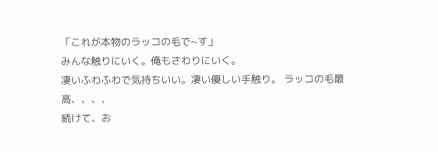「これが本物のラッコの毛で~す」
みんな触りにいく。俺もさわりにいく。
凄いふわふわで気持ちいい。凄い優しい手触り。 ラッコの毛最高、、、、
続けて、お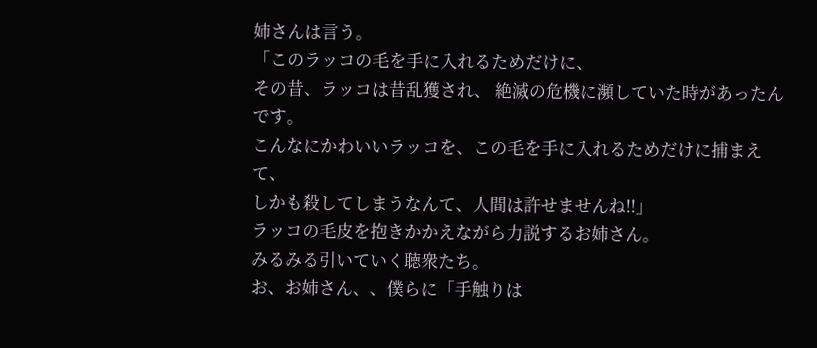姉さんは言う。
「このラッコの毛を手に入れるためだけに、
その昔、ラッコは昔乱獲され、 絶滅の危機に瀕していた時があったんです。
こんなにかわいいラッコを、この毛を手に入れるためだけに捕まえて、
しかも殺してしまうなんて、人間は許せませんね!!」
ラッコの毛皮を抱きかかえながら力説するお姉さん。
みるみる引いていく聴衆たち。
お、お姉さん、、僕らに「手触りは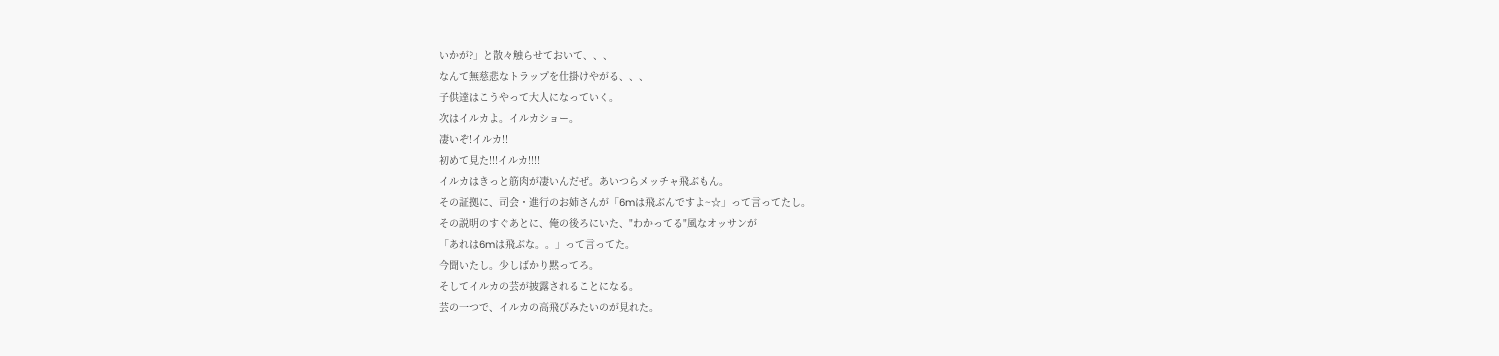いかが?」と散々触らせておいて、、、
なんて無慈悲なトラップを仕掛けやがる、、、
子供達はこうやって大人になっていく。
次はイルカよ。イルカショー。
凄いぞ!イルカ!!
初めて見た!!!イルカ!!!!
イルカはきっと筋肉が凄いんだぜ。あいつらメッチャ飛ぶもん。
その証拠に、司会・進行のお姉さんが「6mは飛ぶんですよ~☆」って言ってたし。
その説明のすぐあとに、俺の後ろにいた、"わかってる"風なオッサンが
「あれは6mは飛ぶな。。」って言ってた。
今聞いたし。少しばかり黙ってろ。
そしてイルカの芸が披露されることになる。
芸の一つで、イルカの高飛びみたいのが見れた。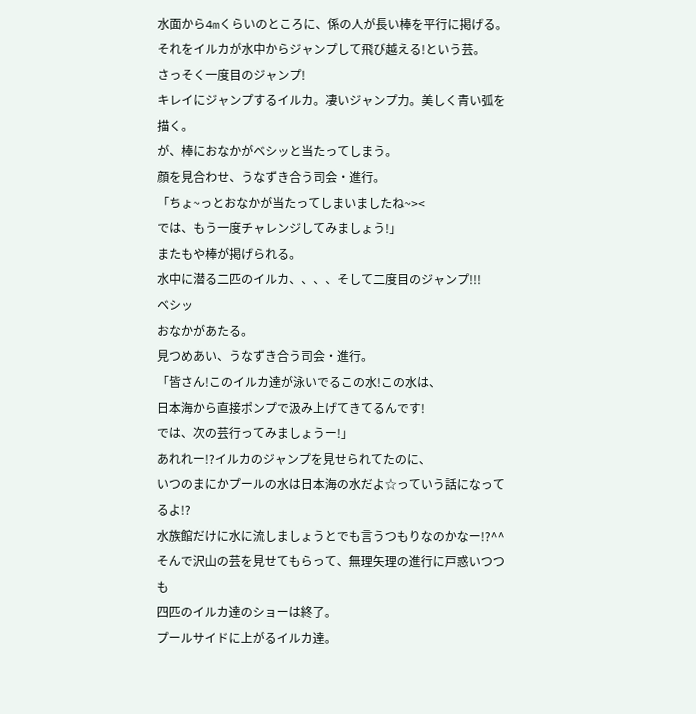水面から4mくらいのところに、係の人が長い棒を平行に掲げる。
それをイルカが水中からジャンプして飛び越える!という芸。
さっそく一度目のジャンプ!
キレイにジャンプするイルカ。凄いジャンプ力。美しく青い弧を描く。
が、棒におなかがベシッと当たってしまう。
顔を見合わせ、うなずき合う司会・進行。
「ちょ~っとおなかが当たってしまいましたね~><
では、もう一度チャレンジしてみましょう!」
またもや棒が掲げられる。
水中に潜る二匹のイルカ、、、、そして二度目のジャンプ!!!
ベシッ
おなかがあたる。
見つめあい、うなずき合う司会・進行。
「皆さん!このイルカ達が泳いでるこの水!この水は、
日本海から直接ポンプで汲み上げてきてるんです!
では、次の芸行ってみましょうー!」
あれれー!?イルカのジャンプを見せられてたのに、
いつのまにかプールの水は日本海の水だよ☆っていう話になってるよ!?
水族館だけに水に流しましょうとでも言うつもりなのかなー!?^^
そんで沢山の芸を見せてもらって、無理矢理の進行に戸惑いつつも
四匹のイルカ達のショーは終了。
プールサイドに上がるイルカ達。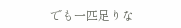でも一匹足りな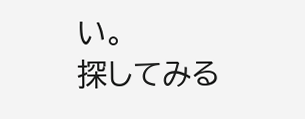い。
探してみる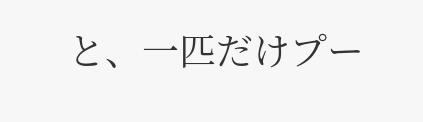と、一匹だけプー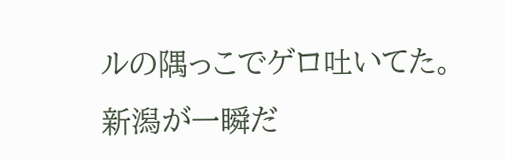ルの隅っこでゲロ吐いてた。
新潟が一瞬だ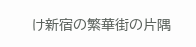け新宿の繁華街の片隅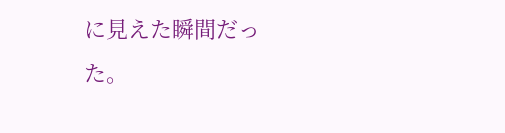に見えた瞬間だった。